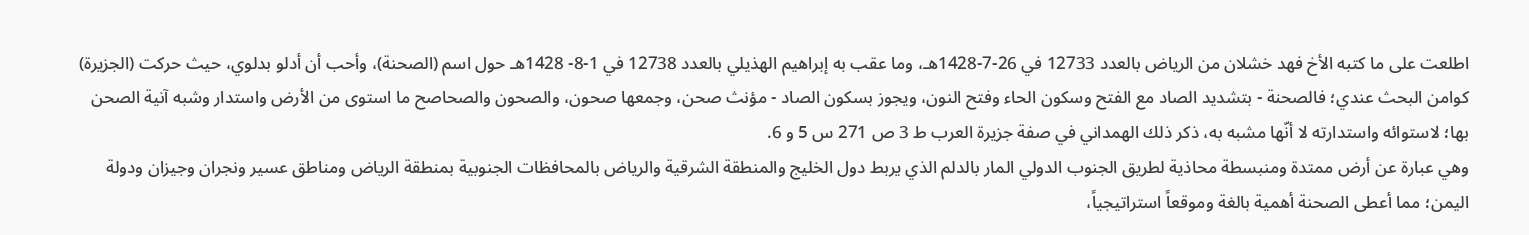اطلعت على ما كتبه الأخ فهد خشلان من الرياض بالعدد 12733 في 26-7-1428هـ، وما عقب به إبراهيم الهذيلي بالعدد 12738 في 1-8- 1428هـ حول اسم (الصحنة)، وأحب أن أدلو بدلوي، حيث حركت (الجزيرة) كوامن البحث عندي؛ فالصحنة - بتشديد الصاد مع الفتح وسكون الحاء وفتح النون، ويجوز بسكون الصاد - مؤنث صحن، وجمعها صحون، والصحون والصحاصح ما استوى من الأرض واستدار وشبه آنية الصحن بها؛ لاستوائه واستدارته لا أنّها مشبه به، ذكر ذلك الهمداني في صفة جزيرة العرب ط 3 ص 271 س 5 و 6.
وهي عبارة عن أرض ممتدة ومنبسطة محاذية لطريق الجنوب الدولي المار بالدلم الذي يربط دول الخليج والمنطقة الشرقية والرياض بالمحافظات الجنوبية بمنطقة الرياض ومناطق عسير ونجران وجيزان ودولة اليمن؛ مما أعطى الصحنة أهمية بالغة وموقعاً استراتيجياً،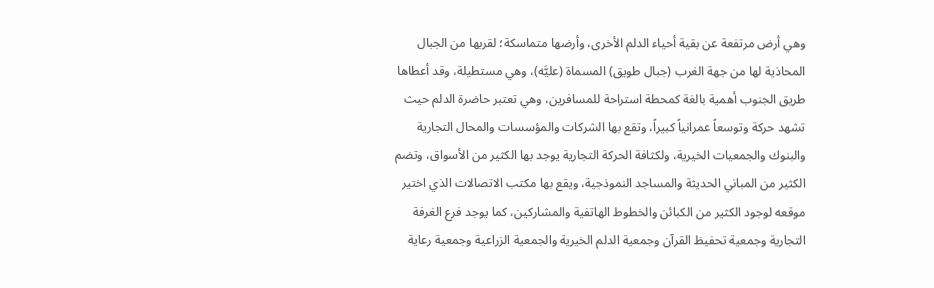وهي أرض مرتفعة عن بقية أحياء الدلم الأخرى، وأرضها متماسكة؛ لقربها من الجبال المحاذية لها من جهة الغرب (جبال طويق) المسماة (عليَّه)، وهي مستطيلة، وقد أعطاها طريق الجنوب أهمية بالغة كمحطة استراحة للمسافرين، وهي تعتبر حاضرة الدلم حيث تشهد حركة وتوسعاً عمرانياً كبيراً، وتقع بها الشركات والمؤسسات والمحال التجارية والبنوك والجمعيات الخيرية، ولكثافة الحركة التجارية يوجد بها الكثير من الأسواق، وتضم الكثير من المباني الحديثة والمساجد النموذجية، ويقع بها مكتب الاتصالات الذي اختير موقعه لوجود الكثير من الكبائن والخطوط الهاتفية والمشاركين، كما يوجد فرع الغرفة التجارية وجمعية تحفيظ القرآن وجمعية الدلم الخيرية والجمعية الزراعية وجمعية رعاية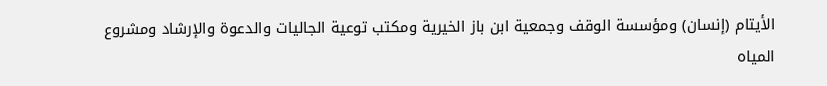الأيتام (إنسان) ومؤسسة الوقف وجمعية ابن باز الخيرية ومكتب توعية الجاليات والدعوة والإرشاد ومشروع المياه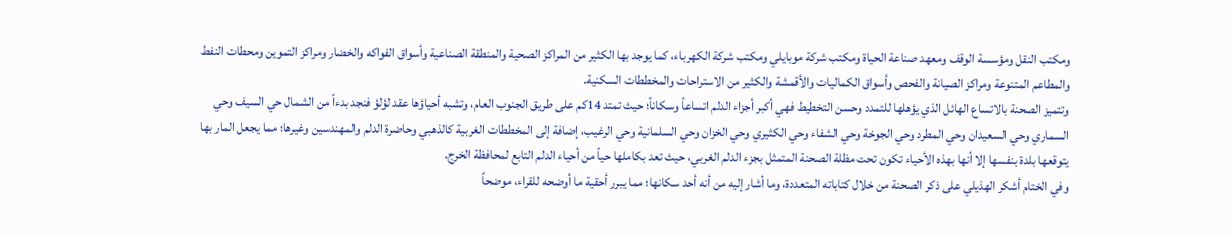ومكتب النقل ومؤسسة الوقف ومعهد صناعة الحياة ومكتب شركة موبايلي ومكتب شركة الكهرباء، كما يوجد بها الكثير من المراكز الصحية والمنطقة الصناعية وأسواق الفواكه والخضار ومراكز التموين ومحطات النفط والمطاعم المتنوعة ومراكز الصيانة والفحص وأسواق الكماليات والأقمشة والكثير من الاستراحات والمخططات السكنية.
وتتميز الصحنة بالاتساع الهائل الذي يؤهلها للتمدد وحسن التخطيط فهي أكبر أجزاء الدلم اتساعاً وسكاناً؛ حيث تمتد 14كم على طريق الجنوب العام، وتشبه أحياؤها عقد لؤلؤ فنجد بدءاً من الشمال حي السيف وحي السماري وحي السعيدان وحي المطرد وحي الجوخة وحي الشفاء وحي الكثيري وحي الخزان وحي السلمانية وحي الرغيب، إضافة إلى المخططات الغربية كالذهبي وحاضرة الدلم والمهندسين وغيرها؛ مما يجعل المار بها يتوقعها بلدة بنفسها إلا أنها بهذه الأحياء تكون تحت مظلة الصحنة المتمثل بجزء الدلم الغربي، حيث تعد بكاملها حياً من أحياء الدلم التابع لمحافظة الخرج.
وفي الختام أشكر الهذيلي على ذكر الصحنة من خلال كتاباته المتعددة، وما أشار إليه من أنه أحد سكانها؛ مما يبرر أحقية ما أوضحه للقراء، موضحاً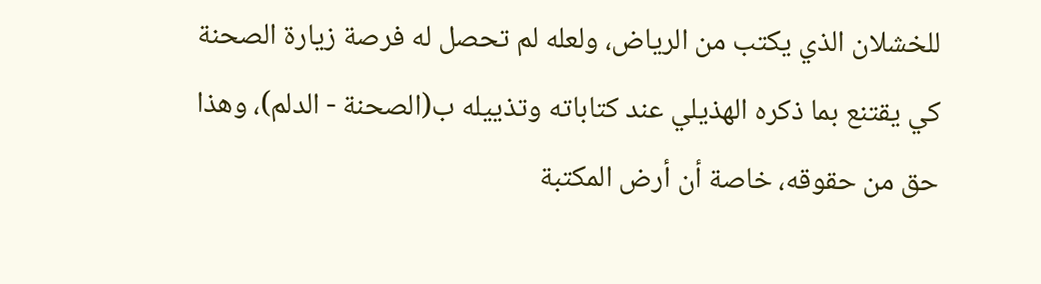للخشلان الذي يكتب من الرياض، ولعله لم تحصل له فرصة زيارة الصحنة كي يقتنع بما ذكره الهذيلي عند كتاباته وتذييله ب(الصحنة - الدلم)، وهذا حق من حقوقه، خاصة أن أرض المكتبة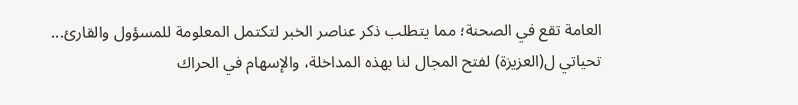العامة تقع في الصحنة؛ مما يتطلب ذكر عناصر الخبر لتكتمل المعلومة للمسؤول والقارئ... تحياتي ل(العزيزة) لفتح المجال لنا بهذه المداخلة، والإسهام في الحراك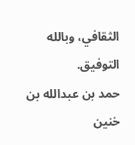الثقافي، وبالله التوفيق.
حمد بن عبدالله بن خنين